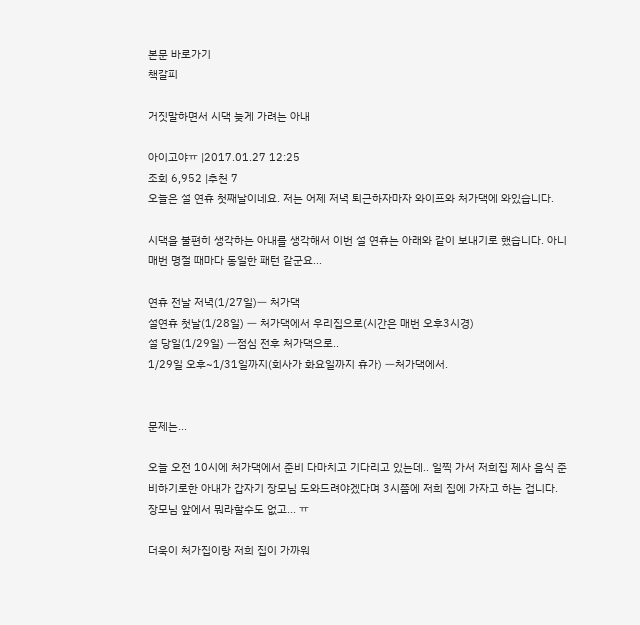본문 바로가기
책갈피

거짓말하면서 시댁 늦게 가려는 아내

아이고야ㅠ |2017.01.27 12:25
조회 6,952 |추천 7
오늘은 설 연휴 첫째날이네요. 저는 어제 저녁 퇴근하자마자 와이프와 처가댁에 와있습니다.

시댁을 불편히 생각하는 아내를 생각해서 이번 설 연휴는 아래와 같이 보내기로 했습니다. 아니 매번 명절 때마다 동일한 패턴 같군요...

연휴 전날 저녁(1/27일)ㅡ 처가댁
설연휴 첫날(1/28일) ㅡ 처가댁에서 우리집으로(시간은 매번 오후3시경)
설 당일(1/29일) ㅡ점심 전후 처가댁으로..
1/29일 오후~1/31일까지(회사가 화요일까지 휴가) ㅡ처가댁에서.


문제는...

오늘 오전 10시에 처가댁에서 준비 다마치고 기다리고 있는데.. 일찍 가서 저희집 제사 음식 준비하기로한 아내가 갑자기 장모님 도와드려야겠다며 3시쯤에 저희 집에 가자고 하는 겁니다. 장모님 앞에서 뭐라할수도 없고... ㅠ

더욱이 처가집이랑 저희 집이 가까워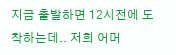지금 출발하면 12시전에 도착하는데.. 저희 어머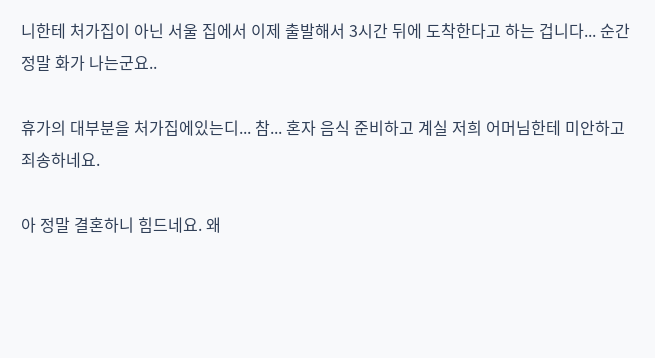니한테 처가집이 아닌 서울 집에서 이제 출발해서 3시간 뒤에 도착한다고 하는 겁니다... 순간 정말 화가 나는군요..

휴가의 대부분을 처가집에있는디... 참... 혼자 음식 준비하고 계실 저희 어머님한테 미안하고 죄송하네요.

아 정말 결혼하니 힘드네요. 왜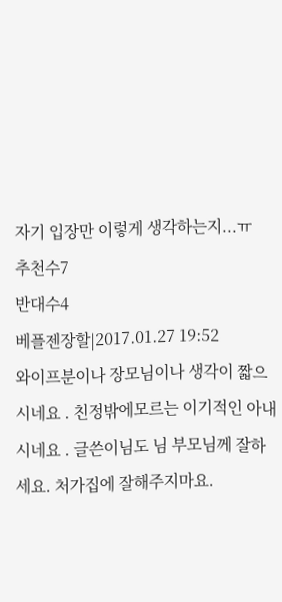자기 입장만 이렇게 생각하는지...ㅠ
추천수7
반대수4
베플젠장할|2017.01.27 19:52
와이프분이나 장모님이나 생각이 짧으시네요 . 친정밖에모르는 이기적인 아내시네요 . 글쓴이님도 님 부모님께 잘하세요. 처가집에 잘해주지마요.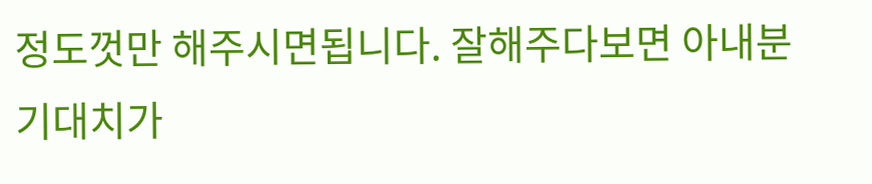정도껏만 해주시면됩니다. 잘해주다보면 아내분 기대치가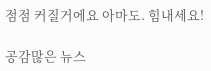점점 커질거에요 아마도. 힘내세요!

공감많은 뉴스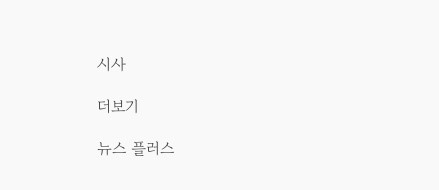시사

더보기

뉴스 플러스